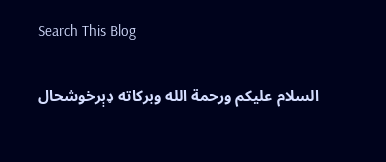Search This Blog

السلام علیکم ورحمة الله وبرکاته ډېرخوشحال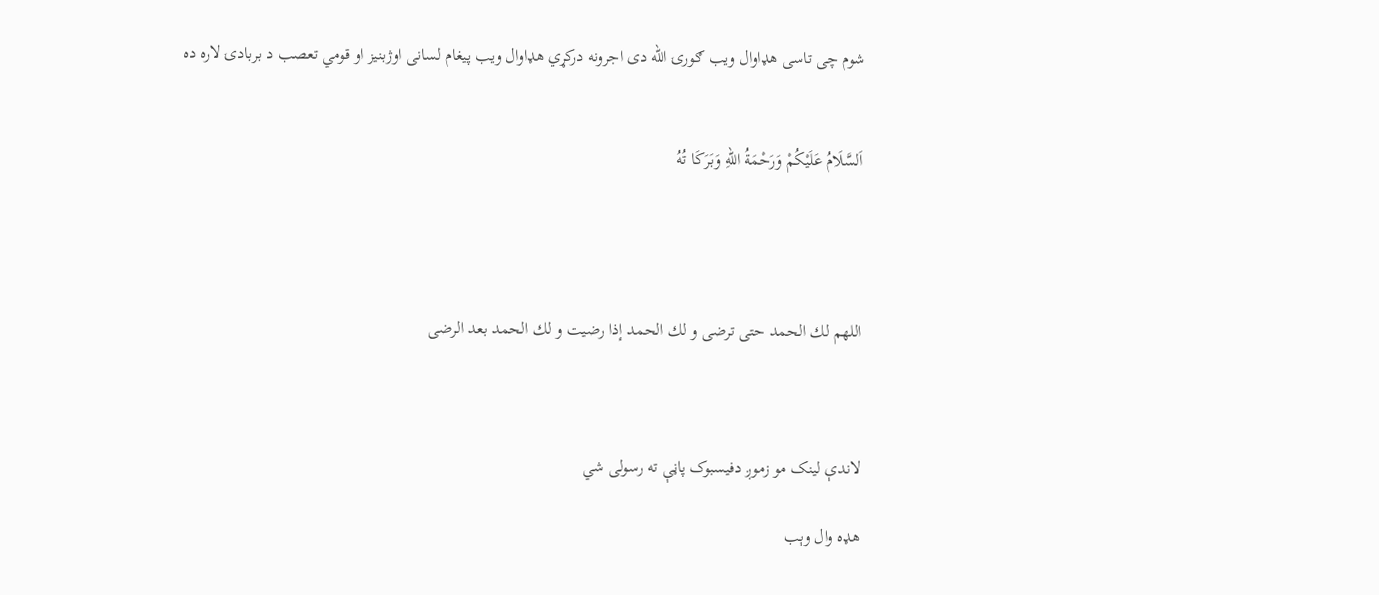شوم چی تاسی هډاوال ويب ګورۍ الله دی اجرونه درکړي هډاوال ويب پیغام لسانی اوژبنيز او قومي تعصب د بربادۍ لاره ده


اَلسَّلَامُ عَلَيْكُمْ وَرَحْمَةُ اللهِ وَبَرَكَا تُهُ




اللهم لك الحمد حتى ترضى و لك الحمد إذا رضيت و لك الحمد بعد الرضى



لاندې لینک مو زموږ دفیسبوک پاڼې ته رسولی شي

هډه وال وېب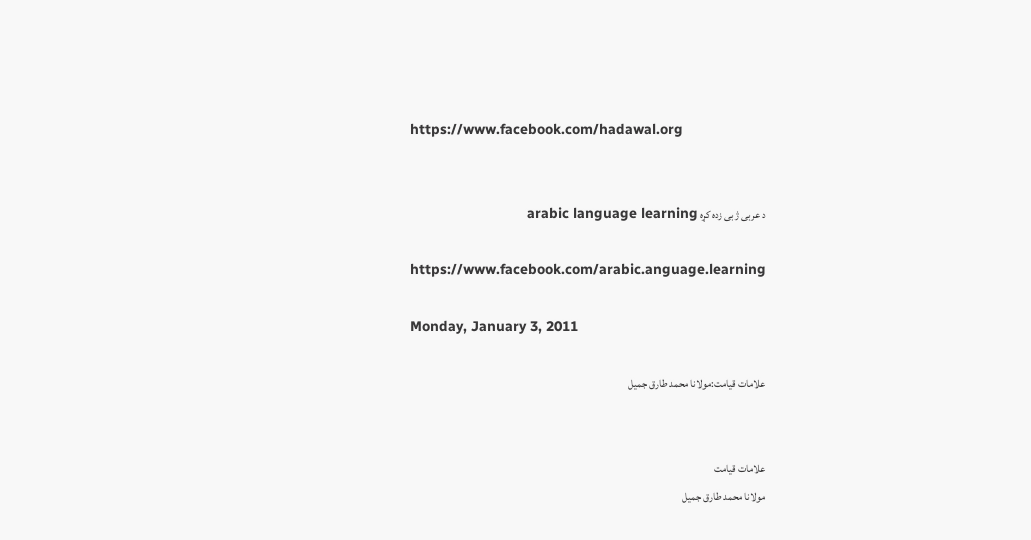https://www.facebook.com/hadawal.org


د عربی ژبی زده کړه arabic language learning

https://www.facebook.com/arabic.anguage.learning

Monday, January 3, 2011

علامات قیامت:مولانا محمد طارق جمیل


علامات قیامت
مولانا محمد طارق جمیل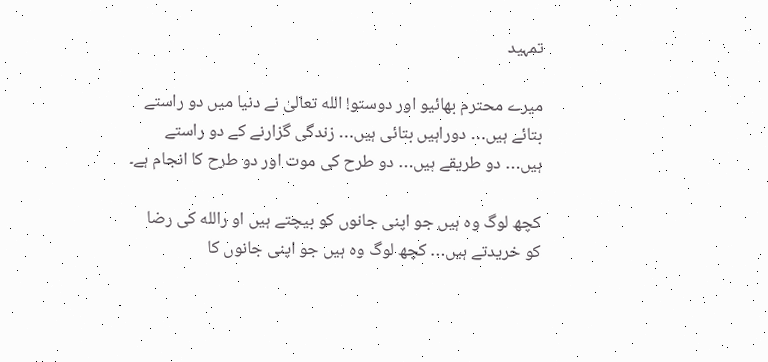تمہید

میرے محترم بھائیو اور دوستو! الله تعالیٰ نے دنیا میں دو راستے بتائے ہیں… دوراہیں بتائی ہیں… زندگی گزارنے کے دو راستے ہیں… دو طریقے ہیں… دو طرح کی موت اور دو طرح کا انجام ہے۔

کچھ لوگ وہ ہیں جو اپنی جانوں کو بیچتے ہیں او رالله کی رضا کو خریدتے ہیں… کچھ لوگ وہ ہیں جو اپنی جانوں کا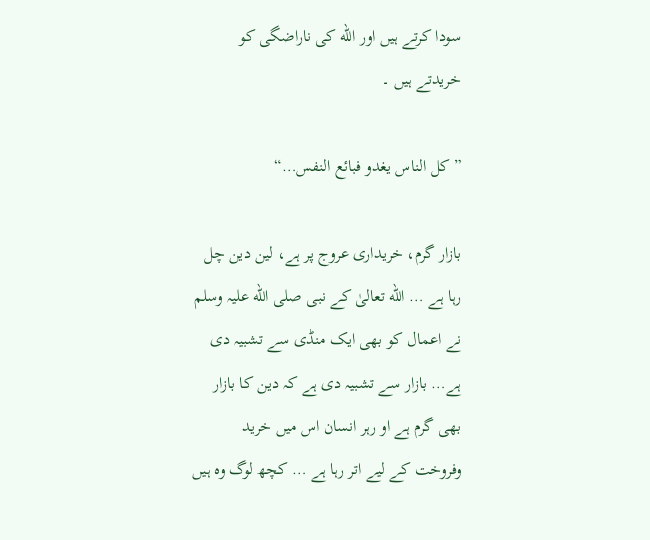سودا کرتے ہیں اور الله کی ناراضگی کو خریدتے ہیں ۔

”کل الناس یغدو فبائع النفس…“

بازار گرم، خریداری عروج پر ہے، لین دین چل رہا ہے … الله تعالیٰ کے نبی صلی الله علیہ وسلم نے اعمال کو بھی ایک منڈی سے تشبیہ دی ہے… بازار سے تشبیہ دی ہے کہ دین کا بازار بھی گرم ہے او رہر انسان اس میں خرید وفروخت کے لیے اتر رہا ہے … کچھ لوگ وہ ہیں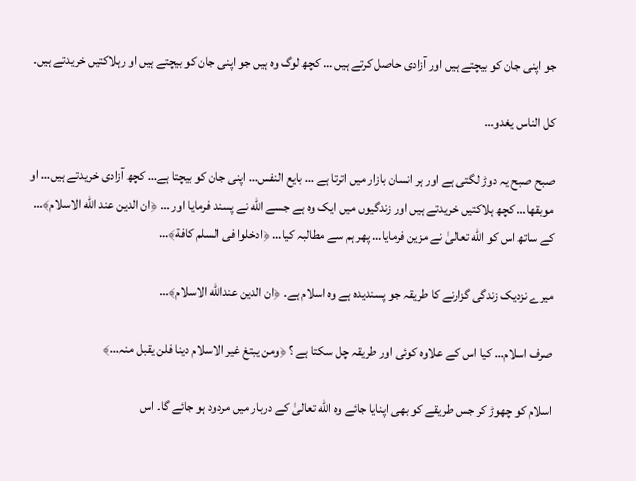جو اپنی جان کو بیچتے ہیں اور آزادی حاصل کرتے ہیں … کچھ لوگ وہ ہیں جو اپنی جان کو بیچتے ہیں او رہلاکتیں خریدتے ہیں۔

کل الناس یغدو…

صبح صبح یہ دوڑ لگتی ہے اور ہر انسان بازار میں اترتا ہے … بایع النفس… اپنی جان کو بیچتا ہے… کچھ آزادی خریدتے ہیں… او موبقھا… کچھ ہلاکتیں خریدتے ہیں اور زندگیوں میں ایک وہ ہے جسے الله نے پسند فرمایا اور … ﴿ان الدین عند الله الاسلام﴾… کے ساتھ اس کو الله تعالیٰ نے مزین فرمایا… پھر ہم سے مطالبہ کیا… ﴿ادخلوا فی السلم کافة﴾…

میرے نزدیک زندگی گزارنے کا طریقہ جو پسندیدہ ہے وہ اسلام ہے۔ ﴿ان الدین عندالله الاسلام﴾…

صرف اسلام… کیا اس کے علاوہ کوئی اور طریقہ چل سکتا ہے ؟ ﴿ومن یبتغ غیر الاسلام دینا فلن یقبل منہ…﴾

اسلام کو چھوڑ کر جس طریقے کو بھی اپنایا جائے وہ الله تعالیٰ کے دربار میں مردود ہو جائے گا۔ اس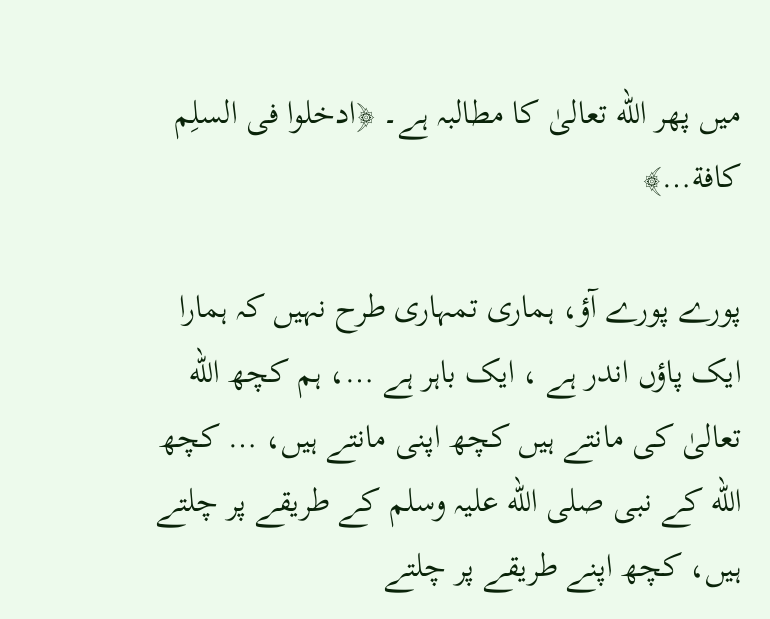میں پھر الله تعالیٰ کا مطالبہ ہے۔ ﴿ادخلوا فی السلِم کافة…﴾

پورے پورے آؤ، ہماری تمہاری طرح نہیں کہ ہمارا ایک پاؤں اندر ہے ، ایک باہر ہے …، ہم کچھ الله تعالیٰ کی مانتے ہیں کچھ اپنی مانتے ہیں، … کچھ الله کے نبی صلی الله علیہ وسلم کے طریقے پر چلتے ہیں، کچھ اپنے طریقے پر چلتے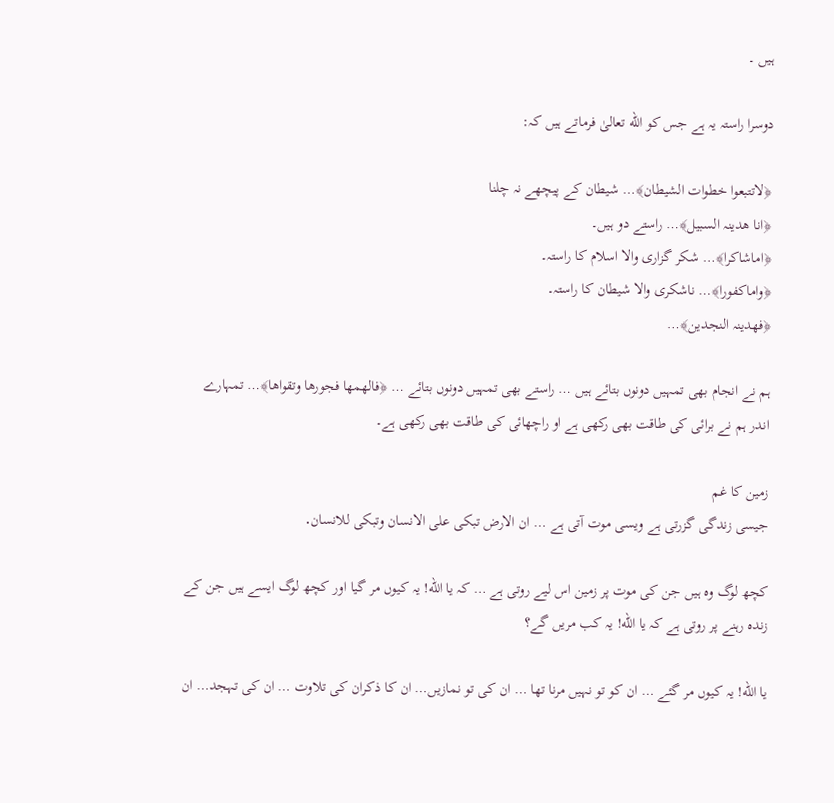ہیں ۔

دوسرا راستہ یہ ہے جس کو الله تعالیٰ فرماتے ہیں کہ:

﴿لاتتبعوا خطوات الشیطان﴾… شیطان کے پیچھے نہ چلنا
﴿انا ھدینہ السبیل﴾… راستے دو ہیں۔
﴿اماشاکرا﴾… شکر گزاری والا اسلام کا راستہ۔
﴿واماکفورا﴾… ناشکری والا شیطان کا راستہ۔
﴿فھدینہ النجدین﴾…

ہم نے انجام بھی تمہیں دونوں بتائے ہیں … راستے بھی تمہیں دونوں بتائے … ﴿فالھمھا فجورھا وتقواھا﴾… تمہارے اندر ہم نے برائی کی طاقت بھی رکھی ہے او راچھائی کی طاقت بھی رکھی ہے۔

زمین کا غم
جیسی زندگی گزرتی ہے ویسی موت آتی ہے … ان الارض تبکی علی الانسان وتبکی للانسان․

کچھ لوگ وہ ہیں جن کی موت پر زمین اس لیے روتی ہے … کہ یا الله! یہ کیوں مر گیا اور کچھ لوگ ایسے ہیں جن کے زندہ رہنے پر روتی ہے کہ یا الله! یہ کب مریں گے؟

یا الله! یہ کیوں مر گئے … ان کو تو نہیں مرنا تھا … ان کی تو نمازیں… ان کا ذکران کی تلاوت … ان کی تہجد… ان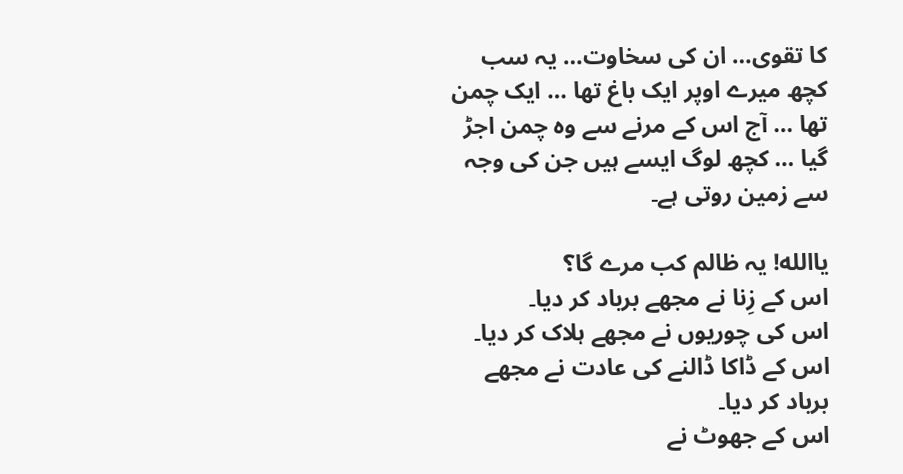کا تقوی… ان کی سخاوت… یہ سب کچھ میرے اوپر ایک باغ تھا … ایک چمن تھا … آج اس کے مرنے سے وہ چمن اجڑ گیا … کچھ لوگ ایسے ہیں جن کی وجہ سے زمین روتی ہے۔

یاالله! یہ ظالم کب مرے گا؟
اس کے زِنا نے مجھے برباد کر دیا۔
اس کی چوریوں نے مجھے ہلاک کر دیا۔
اس کے ڈاکا ڈالنے کی عادت نے مجھے برباد کر دیا۔
اس کے جھوٹ نے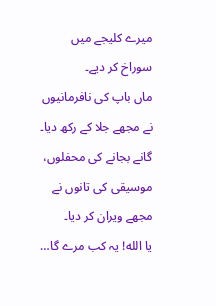میرے کلیجے میں سوراخ کر دیے۔
ماں باپ کی نافرمانیوں نے مجھے جلا کے رکھ دیا۔
گانے بجانے کی محفلوں، موسیقی کی تانوں نے مجھے ویران کر دیا۔
یا الله! یہ کب مرے گا…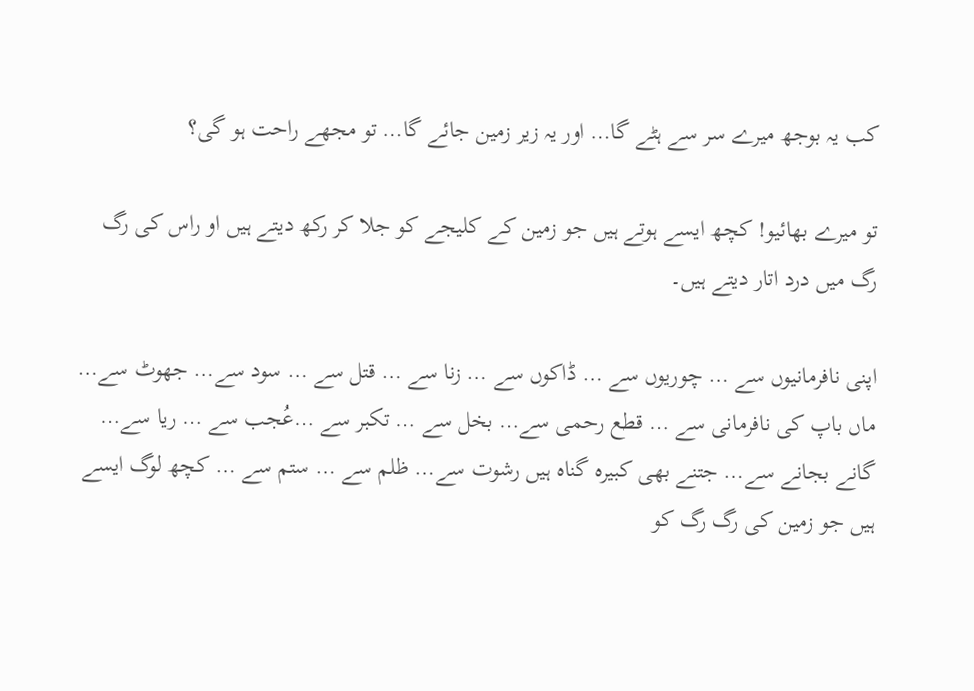کب یہ بوجھ میرے سر سے ہٹے گا… اور یہ زیر زمین جائے گا… تو مجھے راحت ہو گی؟

تو میرے بھائیو! کچھ ایسے ہوتے ہیں جو زمین کے کلیجے کو جلا کر رکھ دیتے ہیں او راس کی رگ رگ میں درد اتار دیتے ہیں۔

اپنی نافرمانیوں سے … چوریوں سے … ڈاکوں سے … زنا سے … قتل سے … سود سے… جھوٹ سے… ماں باپ کی نافرمانی سے … قطع رحمی سے… بخل سے … تکبر سے …عُجب سے … ریا سے… گانے بجانے سے… جتنے بھی کبیرہ گناہ ہیں رشوت سے… ظلم سے … ستم سے … کچھ لوگ ایسے ہیں جو زمین کی رگ رگ کو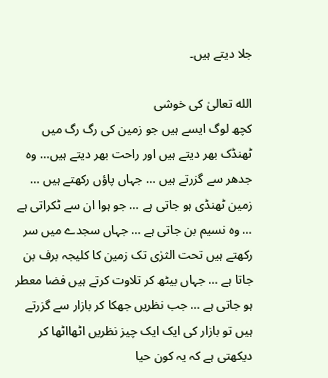جلا دیتے ہیں۔

الله تعالیٰ کی خوشی
کچھ لوگ ایسے ہیں جو زمین کی رگ رگ میں ٹھنڈک بھر دیتے ہیں اور راحت بھر دیتے ہیں… وہ جدھر سے گزرتے ہیں … جہاں پاؤں رکھتے ہیں … زمین ٹھنڈی ہو جاتی ہے … جو ہوا ان سے ٹکراتی ہے … وہ نسیم بن جاتی ہے … جہاں سجدے میں سر رکھتے ہیں تحت الثرٰی تک زمین کا کلیجہ برف بن جاتا ہے … جہاں بیٹھ کر تلاوت کرتے ہیں فضا معطر ہو جاتی ہے … جب نظریں جھکا کر بازار سے گزرتے ہیں تو بازار کی ایک ایک چیز نظریں اٹھااٹھا کر دیکھتی ہے کہ یہ کون حیا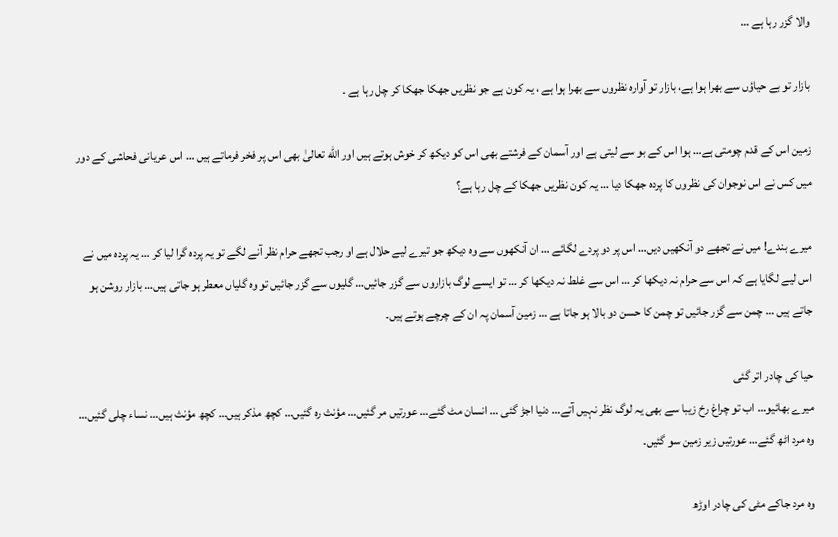والا گزر رہا ہے …

بازار تو بے حیاؤں سے بھرا ہوا ہے، بازار تو آوارہ نظروں سے بھرا ہوا ہے ، یہ کون ہے جو نظریں جھکا جھکا کر چل رہا ہے ۔

زمین اس کے قدم چومتی ہے… ہوا اس کے بو سے لیتی ہے اور آسمان کے فرشتے بھی اس کو دیکھ کر خوش ہوتے ہیں اور الله تعالیٰ بھی اس پر فخر فرماتے ہیں … اس عریانی فحاشی کے دور میں کس نے اس نوجوان کی نظروں کا پردہ جھکا دیا … یہ کون نظریں جھکا کے چل رہا ہے؟

میرے بندے! میں نے تجھے دو آنکھیں دیں… اس پر دو پردے لگائے … ان آنکھوں سے وہ دیکھ جو تیرے لیے حلال ہے او رجب تجھے حرام نظر آنے لگے تو یہ پردہ گرا لیا کر … یہ پردہ میں نے اس لیے لگایا ہے کہ اس سے حرام نہ دیکھا کر … اس سے غلط نہ دیکھا کر … تو ایسے لوگ بازاروں سے گزر جائیں… گلیوں سے گزر جائیں تو وہ گلیاں معطر ہو جاتی ہیں… بازار روشن ہو جاتے ہیں … چمن سے گزر جائیں تو چمن کا حسن دو بالا ہو جاتا ہے … زمین آسمان پہ ان کے چرچے ہوتے ہیں۔

حیا کی چادر اتر گئی
میرے بھائیو… اب تو چراغ رخ زیبا سے بھی یہ لوگ نظر نہیں آتے… دنیا اجڑ گئی … انسان مٹ گئے… عورتیں مر گئیں… مؤنث رہ گئیں… کچھ مذکر ہیں… کچھ مؤنث ہیں… نساء چلی گئیں… وہ مرد اٹھ گئے… عورتیں زیر زمین سو گئیں۔

وہ مرد جاکے مٹی کی چادر اوڑھ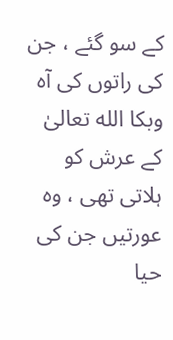کے سو گئے ، جن کی راتوں کی آہ وبکا الله تعالیٰ کے عرش کو ہلاتی تھی ، وہ عورتیں جن کی حیا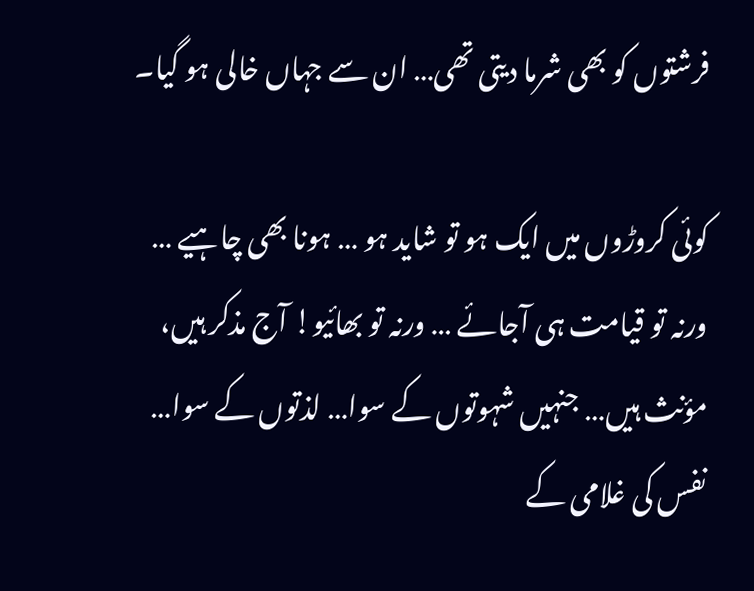فرشتوں کو بھی شرما دیتی تھی… ان سے جہاں خالی ہو گیا۔

کوئی کروڑوں میں ایک ہو تو شاید ہو … ہونا بھی چاہیے … ورنہ تو قیامت ہی آجائے … ورنہ تو بھائیو! آج مذکر ہیں، مؤنث ہیں… جنہیں شہوتوں کے سوا… لذتوں کے سوا… نفس کی غلامی کے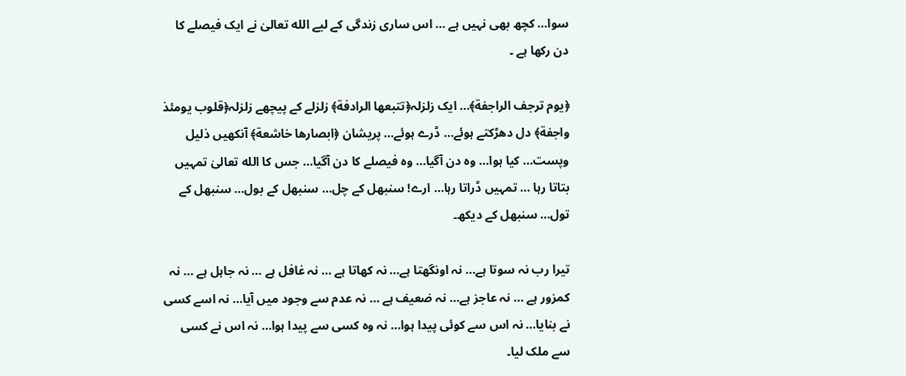سوا… کچھ بھی نہیں ہے … اس ساری زندگی کے لیے الله تعالیٰ نے ایک فیصلے کا دن رکھا ہے ۔

﴿یوم ترجف الراجفة﴾… ایک زلزلہ﴿تتبعھا الرادفة﴾ زلزلے کے پیچھے زلزلہ﴿قلوب یومئذ واجفة﴾ دل دھڑکتے ہوئے… ڈرے ہوئے… پریشان ﴿ابصارھا خاشعة﴾ آنکھیں ذلیل وپست… کیا ہوا… وہ دن آگیا… وہ فیصلے کا دن آگیا… جس کا الله تعالیٰ تمہیں بتاتا رہا … تمہیں ڈراتا رہا… ارے! سنبھل کے چل… سنبھل کے بول… سنبھل کے تول… سنبھل کے دیکھ۔

تیرا رب نہ سوتا ہے… نہ اونگھتا ہے… نہ کھاتا ہے … نہ غافل ہے … نہ جاہل ہے … نہ کمزور ہے … نہ عاجز ہے… نہ ضعیف ہے … نہ عدم سے وجود میں آیا… نہ اسے کسی نے بنایا… نہ اس سے کوئی پیدا ہوا… نہ وہ کسی سے پیدا ہوا… نہ اس نے کسی سے ملک لیا۔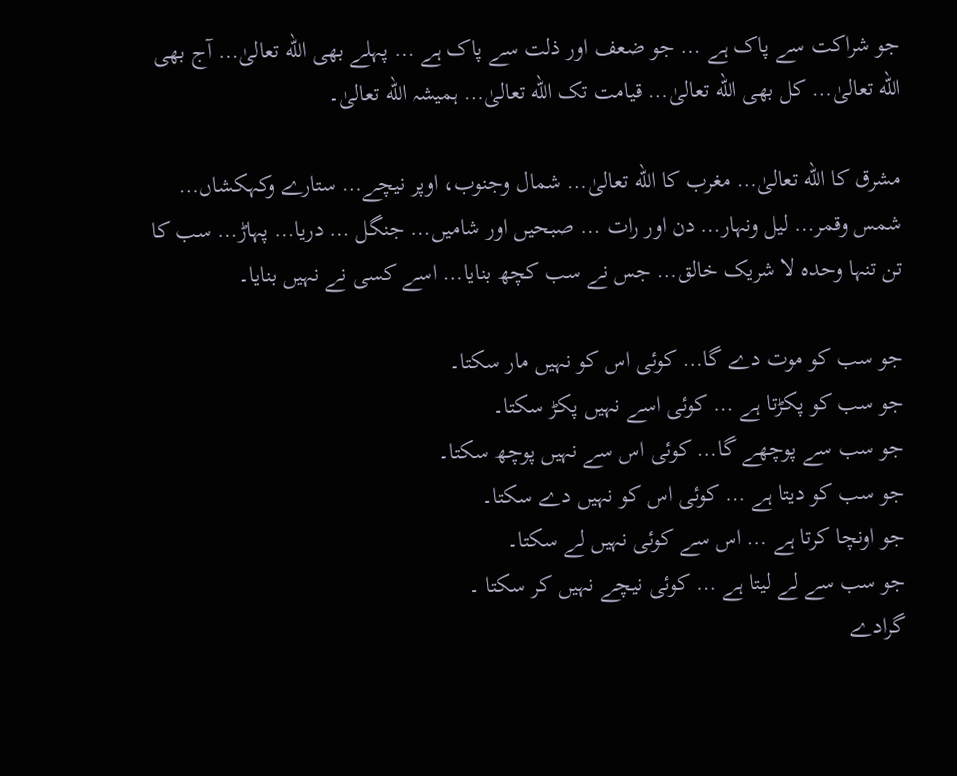جو شراکت سے پاک ہے … جو ضعف اور ذلت سے پاک ہے … پہلے بھی الله تعالیٰ… آج بھی الله تعالیٰ… کل بھی الله تعالیٰ… قیامت تک الله تعالیٰ… ہمیشہ الله تعالیٰ۔

مشرق کا الله تعالیٰ… مغرب کا الله تعالیٰ… شمال وجنوب، اوپر نیچے… ستارے وکہکشاں… شمس وقمر… لیل ونہار… دن اور رات … صبحیں اور شامیں… جنگل … دریا… پہاڑ… سب کا تن تنہا وحدہ لا شریک خالق… جس نے سب کچھ بنایا… اسے کسی نے نہیں بنایا۔

جو سب کو موت دے گا… کوئی اس کو نہیں مار سکتا۔
جو سب کو پکڑتا ہے … کوئی اسے نہیں پکڑ سکتا۔
جو سب سے پوچھے گا… کوئی اس سے نہیں پوچھ سکتا۔
جو سب کو دیتا ہے … کوئی اس کو نہیں دے سکتا۔
جو اونچا کرتا ہے … اس سے کوئی نہیں لے سکتا۔
جو سب سے لے لیتا ہے … کوئی نیچے نہیں کر سکتا ۔
گرادے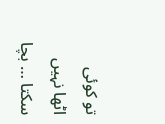تو کوئی اٹھا نہیں سکتا … بچا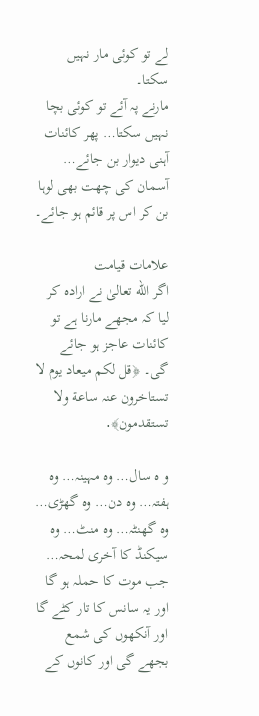لے تو کوئی مار نہیں سکتا۔
مارنے پہ آئے تو کوئی بچا نہیں سکتا… پھر کائنات آہنی دیوار بن جائے… آسمان کی چھت بھی لوہا بن کر اس پر قائم ہو جائے۔

علامات قیامت
اگر الله تعالیٰ نے ارادہ کر لیا کہ مجھے مارنا ہے تو کائنات عاجز ہو جائے گی۔ ﴿قل لکم میعاد یوم لا تستاخرون عنہ ساعة ولا تستقدمون﴾․

و ہ سال… وہ مہینہ… وہ ہفتہ… وہ دن… وہ گھڑی… وہ گھنٹہ… وہ منٹ… وہ سیکنڈ کا آخری لمحہ… جب موت کا حملہ ہو گا اور یہ سانس کا تار کٹے گا اور آنکھوں کی شمع بجھے گی اور کانوں کے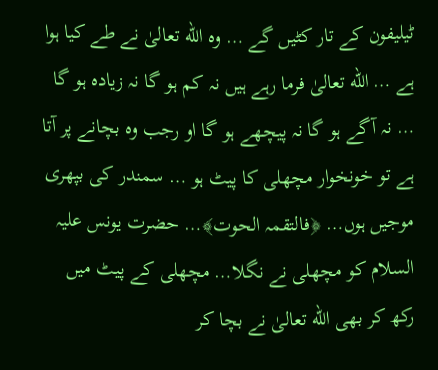ٹیلیفون کے تار کٹیں گے … وہ الله تعالیٰ نے طے کیا ہوا ہے … الله تعالیٰ فرما رہے ہیں نہ کم ہو گا نہ زیادہ ہو گا … نہ آگے ہو گا نہ پیچھے ہو گا او رجب وہ بچانے پر آتا ہے تو خونخوار مچھلی کا پیٹ ہو … سمندر کی بپھری موجیں ہوں… ﴿فالتقمہ الحوت﴾… حضرت یونس علیہ السلام کو مچھلی نے نگلا… مچھلی کے پیٹ میں رکھ کر بھی الله تعالیٰ نے بچا کر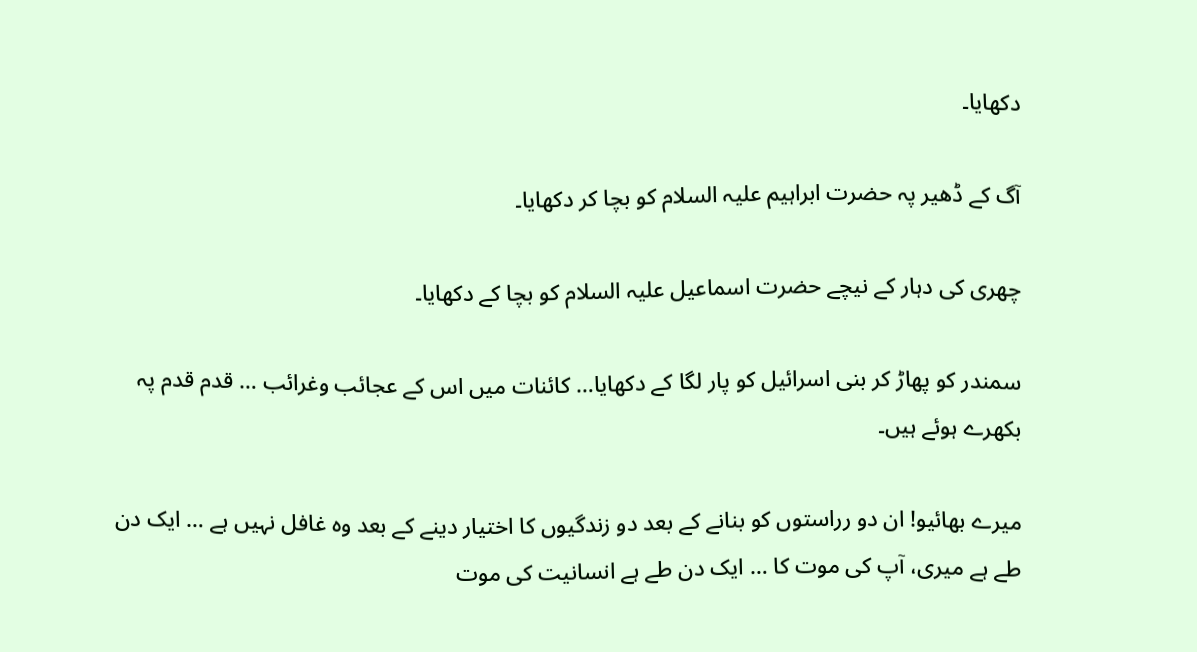دکھایا۔

آگ کے ڈھیر پہ حضرت ابراہیم علیہ السلام کو بچا کر دکھایا۔

چھری کی دہار کے نیچے حضرت اسماعیل علیہ السلام کو بچا کے دکھایا۔

سمندر کو پھاڑ کر بنی اسرائیل کو پار لگا کے دکھایا… کائنات میں اس کے عجائب وغرائب … قدم قدم پہ بکھرے ہوئے ہیں۔

میرے بھائیو! ان دو رراستوں کو بنانے کے بعد دو زندگیوں کا اختیار دینے کے بعد وہ غافل نہیں ہے … ایک دن طے ہے میری، آپ کی موت کا … ایک دن طے ہے انسانیت کی موت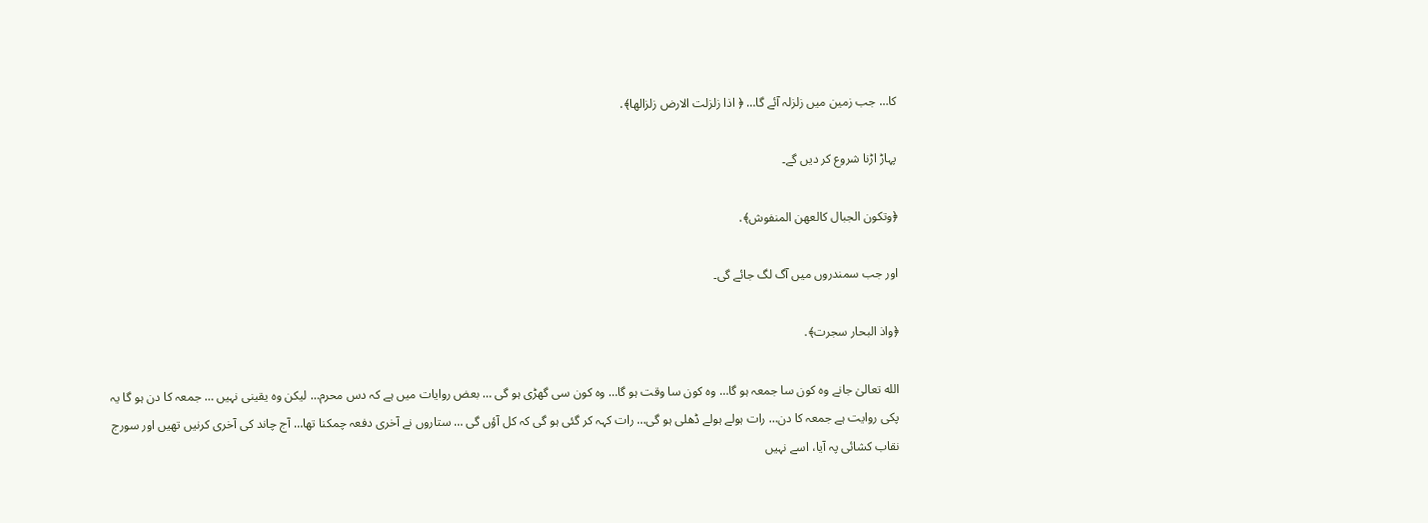کا… جب زمین میں زلزلہ آئے گا… ﴿ اذا زلزلت الارض زلزالھا﴾․

پہاڑ اڑنا شروع کر دیں گے۔

﴿وتکون الجبال کالعھن المنفوش﴾․

اور جب سمندروں میں آگ لگ جائے گی۔

﴿واذ البحار سجرت﴾․

الله تعالیٰ جانے وہ کون سا جمعہ ہو گا… وہ کون سا وقت ہو گا… وہ کون سی گھڑی ہو گی … بعض روایات میں ہے کہ دس محرم… لیکن وہ یقینی نہیں … جمعہ کا دن ہو گا یہ پکی روایت ہے جمعہ کا دن… رات ہولے ہولے ڈھلی ہو گی… رات کہہ کر گئی ہو گی کہ کل آؤں گی … ستاروں نے آخری دفعہ چمکنا تھا… آج چاند کی آخری کرنیں تھیں اور سورج نقاب کشائی پہ آیا، اسے نہیں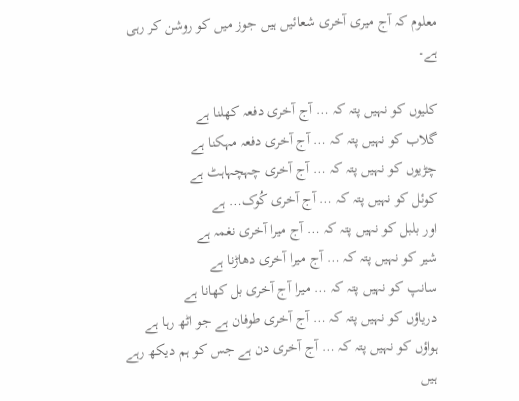معلوم کہ آج میری آخری شعائیں ہیں جوز میں کو روشن کر رہی ہے۔

کلیوں کو نہیں پتہ کہ … آج آخری دفعہ کھلنا ہے
گلاب کو نہیں پتہ کہ … آج آخری دفعہ مہکنا ہے
چڑیوں کو نہیں پتہ کہ … آج آخری چہچہاہٹ ہے
کوئل کو نہیں پتہ کہ … آج آخری کُوک… ہے
اور بلبل کو نہیں پتہ کہ … آج میرا آخری نغمہ ہے
شیر کو نہیں پتہ کہ … آج میرا آخری دھاڑنا ہے
سانپ کو نہیں پتہ کہ … میرا آج آخری بل کھانا ہے
دریاؤں کو نہیں پتہ کہ … آج آخری طوفان ہے جو اٹھ رہا ہے
ہواؤں کو نہیں پتہ کہ … آج آخری دن ہے جس کو ہم دیکھ رہے ہیں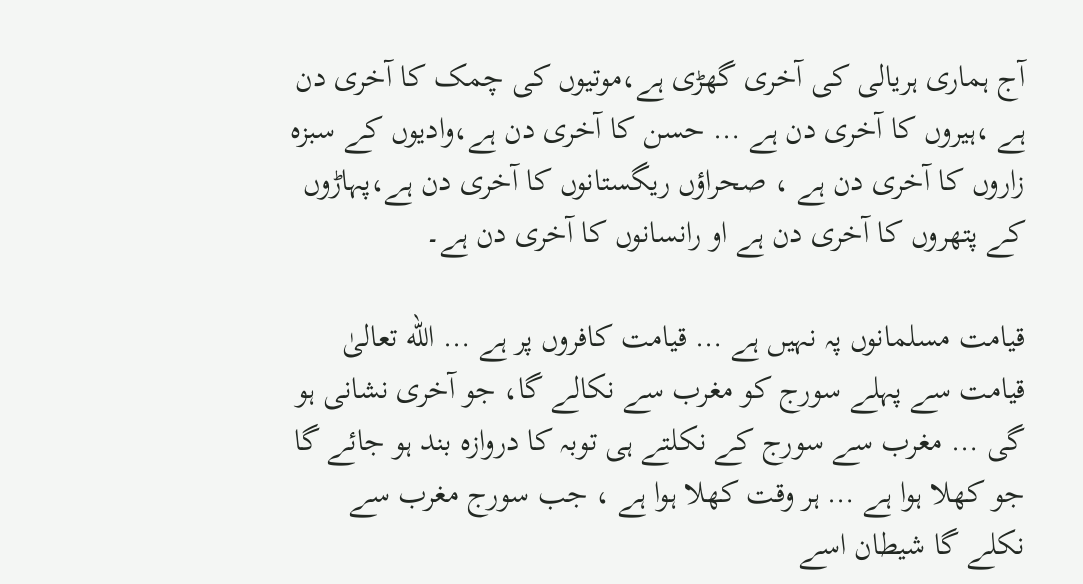آج ہماری ہریالی کی آخری گھڑی ہے،موتیوں کی چمک کا آخری دن ہے ،ہیروں کا آخری دن ہے … حسن کا آخری دن ہے،وادیوں کے سبزہ زاروں کا آخری دن ہے ، صحراؤں ریگستانوں کا آخری دن ہے،پہاڑوں کے پتھروں کا آخری دن ہے او رانسانوں کا آخری دن ہے۔

قیامت مسلمانوں پہ نہیں ہے … قیامت کافروں پر ہے … الله تعالیٰ قیامت سے پہلے سورج کو مغرب سے نکالے گا، جو آخری نشانی ہو گی … مغرب سے سورج کے نکلتے ہی توبہ کا دروازہ بند ہو جائے گا جو کھلا ہوا ہے … ہر وقت کھلا ہوا ہے ، جب سورج مغرب سے نکلے گا شیطان اسے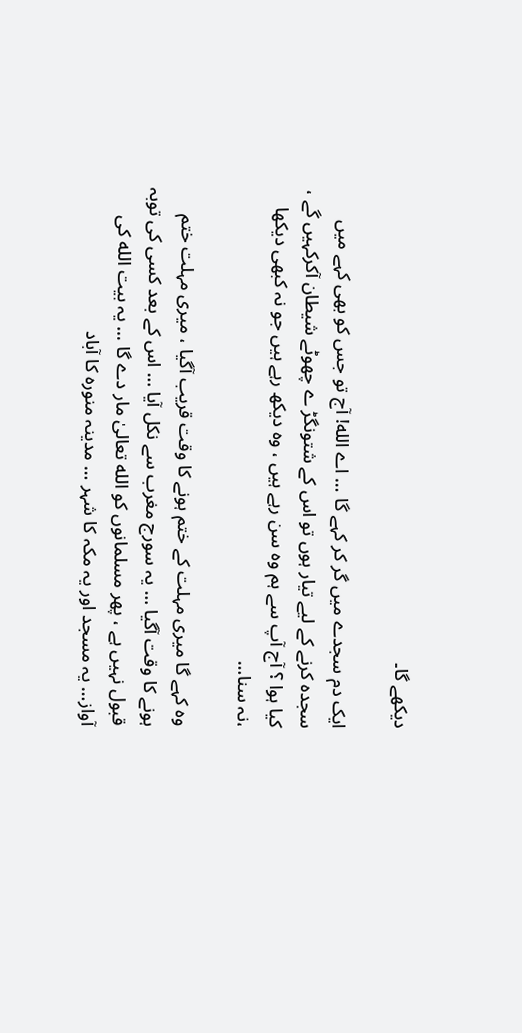دیکھے گا۔

ایک دم سجدے میں گر کر کہے گا … اے الله! آج تو جس کو بھی کہے میں سجدہ کرنے کے لیے تیار ہوں تو اس کے شتونگڑ ے چھوٹے شیطان آکرکہیں گے ، کیا ہوا ؟ آج آپ سے ہم وہ سن رہے ہیں ، وہ دیکھ رہے ہیں جو نہ کبھی دیکھا ،نہ سنا…

وہ کہے گا میری مہلت کے ختم ہونے کا وقت قریب آگیا ، میری مہلت ختم ہونے کا وقت آگیا … یہ سورج مغرب سے نکل آیا … اس کے بعد کسی کی توبہ قبول نہیں ہے ، پھر مسلمانوں کو الله تعالیٰ مار دے گا … یہ بیت الله کی آواز… یہ مسجد اور یہ مکہ کا شہر … مدینہ منورہ کا آباد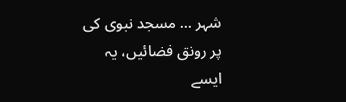شہر … مسجد نبوی کی پر رونق فضائیں، یہ ایسے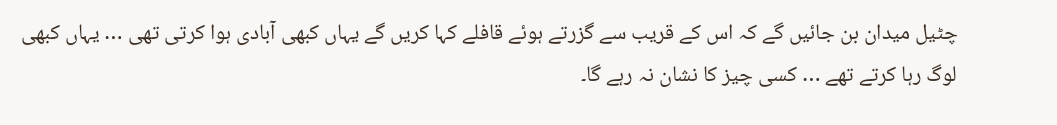چٹیل میدان بن جائیں گے کہ اس کے قریب سے گزرتے ہوئے قافلے کہا کریں گے یہاں کبھی آبادی ہوا کرتی تھی … یہاں کبھی لوگ رہا کرتے تھے … کسی چیز کا نشان نہ رہے گا۔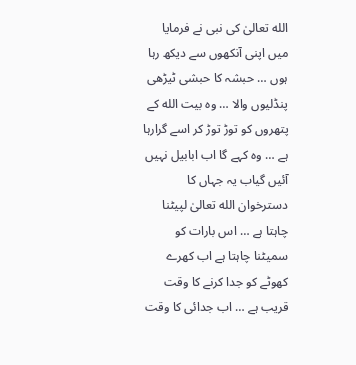الله تعالیٰ کی نبی نے فرمایا میں اپنی آنکھوں سے دیکھ رہا ہوں … حبشہ کا حبشی ٹیڑھی پنڈلیوں والا … وہ بیت الله کے پتھروں کو توڑ توڑ کر اسے گرارہا ہے … وہ کہے گا اب ابابیل نہیں آئیں گیاب یہ جہاں کا دسترخوان الله تعالیٰ لپیٹنا چاہتا ہے … اس بارات کو سمیٹنا چاہتا ہے اب کھرے کھوٹے کو جدا کرنے کا وقت قریب ہے … اب جدائی کا وقت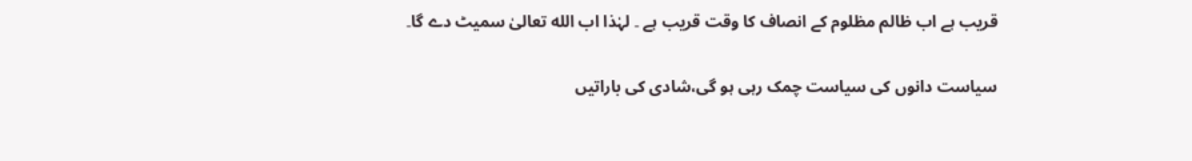قریب ہے اب ظالم مظلوم کے انصاف کا وقت قریب ہے ۔ لہٰذا اب الله تعالیٰ سمیٹ دے گا۔

سیاست دانوں کی سیاست چمک رہی ہو گی،شادی کی باراتیں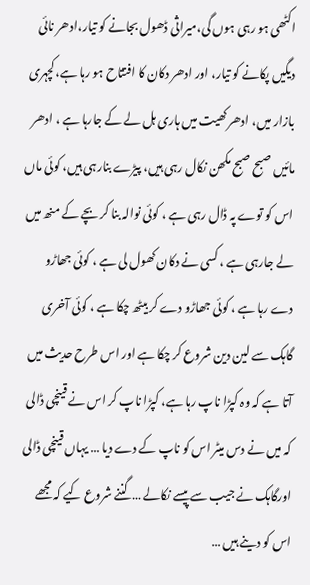اکٹھی ہو رہی ہوں گی،میراثی ڈھول بجانے کو تیار،ادھر نائی دیگیں پکانے کو تیار، اور ادھر دکان کا افتتاح ہو رہا ہے، کچہری بازار میں، ادھر کھیت میں ہاری ہل لے کے جارہا ہے ، ادھر مائیں صبح صبح مکھن نکال رہی ہیں، پیڑے بنارہی ہیں، کوئی ماں اس کو توے پہ ڈال رہی ہے ، کوئی نوالہ بنا کر بچے کے منھ میں لے جارہی ہے ، کسی نے دکان کھول لی ہے ، کوئی جھاڑو دے رہا ہے ، کوئی جھاڑو دے کر بیٹھ چکا ہے ، کوئی آخری گاہک سے لین دین شروع کر چکا ہے اور اس طرح حدیث میں آتا ہے کہ وہ کپڑا ناپ رہا ہے، کپڑا ناپ کر اس نے قینچی ڈالی کہ میں نے دس میٹر اس کو ناپ کے دے دیا … یہاں قینچی ڈالی اورگاہک نے جیب سے پیسے نکالے … گننے شروع کیے کہ مجھے اس کو دینے ہیں …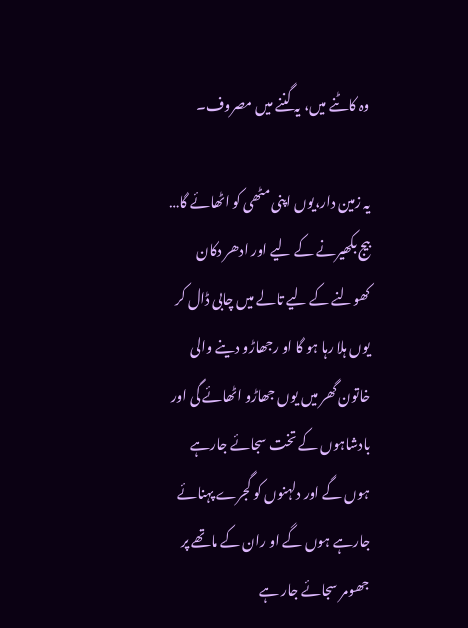وہ کاٹنے میں، یہ گننے میں مصروف۔

یہ زمین دار،یوں اپنی مٹھی کو اٹھائے گا… بیج بکھیرنے کے لیے اور ادھر دکان کھولنے کے لیے تالے میں چابی ڈال کر یوں ہلا رہا ہو گا او رجھاڑو دینے والی خاتون گھر میں یوں جھاڑو اٹھائے گی اور بادشاہوں کے تخت سجائے جارہے ہوں گے اور دلہنوں کو گجرے پہنائے جارہے ہوں گے او ران کے ماتھے پر جھومر سجائے جار ہے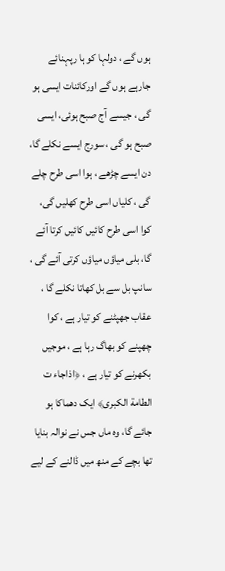ہوں گے ، دولہا کو ہا رپہنائے جارہے ہوں گے اورکائنات ایسی ہو گی ، جیسے آج صبح ہوئی، ایسی صبح ہو گی ، سورج ایسے نکلے گا، دن ایسے چڑھے ، ہوا اسی طرح چلے گی ، کلیاں اسی طرح کھلیں گی، کوا اسی طرح کائیں کائیں کرتا آئے گا، بلی میاؤں میاؤں کرتی آئے گی ، سانپ بل سے بل کھاتا نکلے گا ، عقاب جھپٹنے کو تیار ہے ، کوا چھپنے کو بھاگ رہا ہے ، موجیں بکھرنے کو تیار ہے ، ﴿اذاجاء ت الطامة الکبری﴾ ایک دھماکا ہو جائے گا، وہ ماں جس نے نوالہ بنایا تھا بچے کے منھ میں ڈالنے کے لیے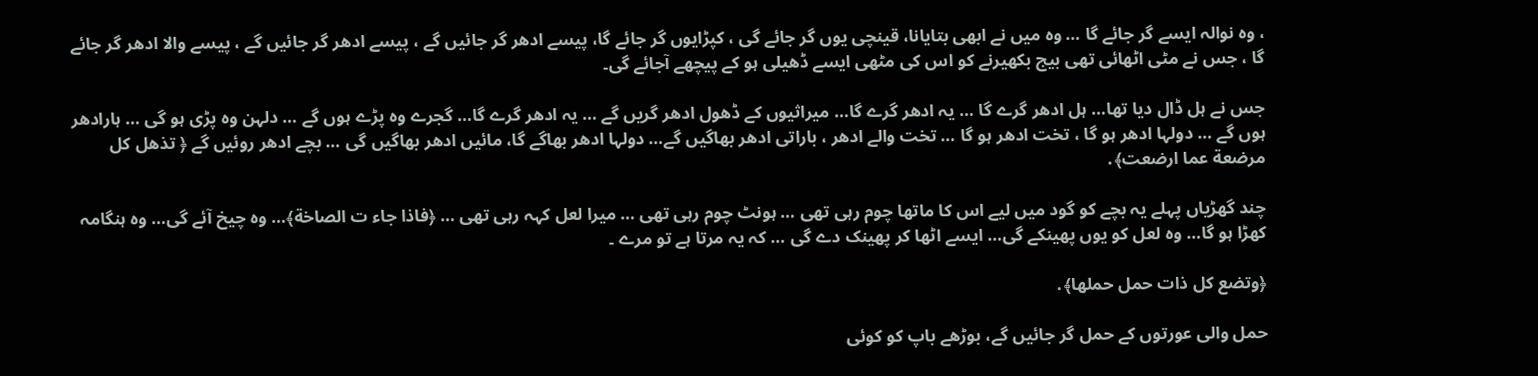، وہ نوالہ ایسے گر جائے گا … وہ میں نے ابھی بتایانا، قینچی یوں گر جائے گی ، کپڑایوں گر جائے گا، پیسے ادھر گر جائیں گے ، پیسے ادھر گر جائیں گے ، پیسے والا ادھر گر جائے گا ، جس نے مٹی اٹھائی تھی بیج بکھیرنے کو اس کی مٹھی ایسے ڈھیلی ہو کے پیچھے آجائے گی۔

جس نے ہل ڈال دیا تھا… ہل ادھر گرے گا … یہ ادھر گرے گا… میراثیوں کے ڈھول ادھر گریں گے … یہ ادھر گرے گا… گجرے وہ پڑے ہوں گے … دلہن وہ پڑی ہو گی … ہارادھر ہوں گے … دولہا ادھر ہو گا ، تخت ادھر ہو گا … تخت والے ادھر ، باراتی ادھر بھاگیں گے… دولہا ادھر بھاگے گا، مائیں ادھر بھاگیں گی … بچے ادھر روئیں گے ﴿ تذھل کل مرضعة عما ارضعت﴾․

چند گھڑیاں پہلے یہ بچے کو گود میں لیے اس کا ماتھا چوم رہی تھی … ہونٹ چوم رہی تھی … میرا لعل کہہ رہی تھی … ﴿فاذا جاء ت الصاخة﴾… وہ چیخ آئے گی… وہ ہنگامہ کھڑا ہو گا… وہ لعل کو یوں پھینکے گی… ایسے اٹھا کر پھینک دے گی … کہ یہ مرتا ہے تو مرے ۔

﴿وتضع کل ذات حمل حملھا﴾․

حمل والی عورتوں کے حمل گر جائیں گے، بوڑھے باپ کو کوئی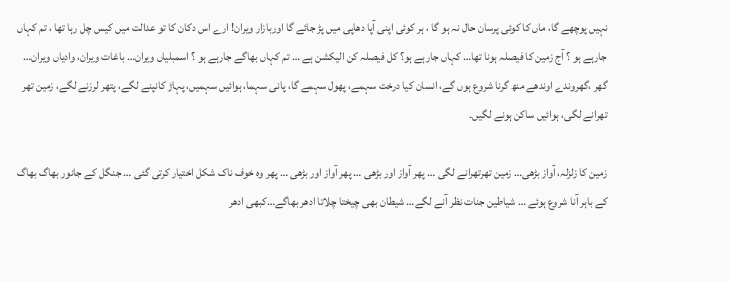نہیں پوچھے گا، ماں کا کوئی پرسان حال نہ ہو گا ، ہر کوئی اپنی آپا دھاپی میں پڑ جائے گا اوربازار ویران! ارے اس دکان کا تو عدالت میں کیس چل رہا تھا ، تم کہاں جارہے ہو ؟ آج زمین کا فیصلہ ہونا تھا… کہاں جارہے ہو؟ کل فیصلہ کن الیکشن ہے … تم کہاں بھاگے جارہے ہو ؟ اسمبلیاں ویران… باغات ویران، وادیاں ویران… گھر ،گھروندے اوندھے منھ گرنا شروع ہوں گے، انسان کیا درخت سہمے، پھول سہمے گا، پانی سہما، ہوائیں سہمیں، پہاڑ کانپنے لگے، پتھر لرزنے لگے، زمین تھر تھرانے لگی، ہوائیں ساکن ہونے لگیں۔

زمین کا زلزلہ، آواز بڑھی… زمین تھرتھرانے لگی … پھر آواز اور بڑھی … پھر آواز اور بڑھی … پھر وہ خوف ناک شکل اختیار کرتی گئی … جنگل کے جانور بھاگ بھاگ کے باہر آنا شروع ہوئے … شیاطین جنات نظر آنے لگے… شیطان بھی چیختا چلاتا ادھر بھاگے…کبھی ادھر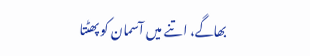بھاگے، اتنے میں آسمان کو پھٹتا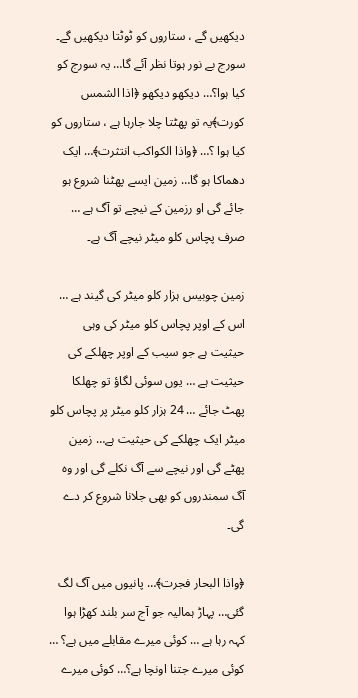دیکھیں گے ، ستاروں کو ٹوٹتا دیکھیں گے۔ سورج بے نور ہوتا نظر آئے گا… یہ سورج کو کیا ہوا؟… دیکھو دیکھو ﴿اذا الشمس کورت﴾یہ تو پھٹتا چلا جارہا ہے ، ستاروں کو کیا ہوا ؟… ﴿واذا الکواکب انتثرت﴾… ایک دھماکا ہو گا… زمین ایسے پھٹنا شروع ہو جائے گی او رزمین کے نیچے تو آگ ہے … صرف پچاس کلو میٹر نیچے آگ ہے۔

زمین چوبیس ہزار کلو میٹر کی گیند ہے … اس کے اوپر پچاس کلو میٹر کی وہی حیثیت ہے جو سیب کے اوپر چھلکے کی حیثیت ہے … یوں سوئی لگاؤ تو چھلکا پھٹ جائے … 24 ہزار کلو میٹر پر پچاس کلو میٹر ایک چھلکے کی حیثیت ہے… زمین پھٹے گی اور نیچے سے آگ نکلے گی اور وہ آگ سمندروں کو بھی جلانا شروع کر دے گی۔

﴿واذا البحار فجرت﴾… پانیوں میں آگ لگ گئی… پہاڑ ہمالیہ جو آج سر بلند کھڑا ہوا کہہ رہا ہے … کوئی میرے مقابلے میں ہے؟ … کوئی میرے جتنا اونچا ہے؟… کوئی میرے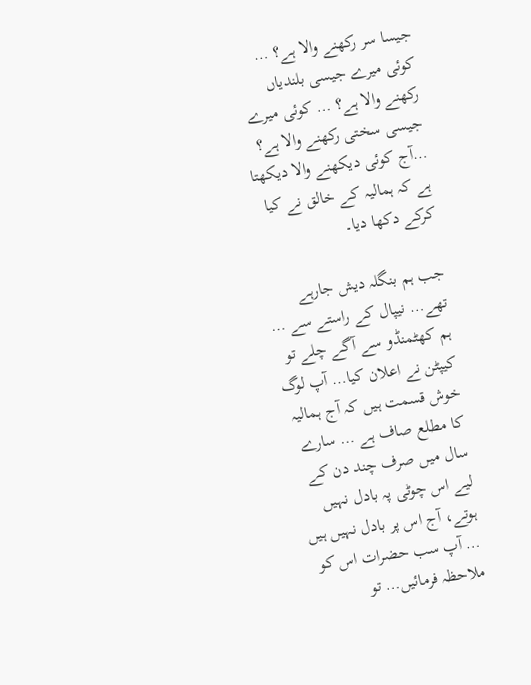جیسا سر رکھنے والا ہے؟ … کوئی میرے جیسی بلندیاں رکھنے والا ہے؟ … کوئی میرے جیسی سختی رکھنے والا ہے؟ …آج کوئی دیکھنے والا دیکھتا ہے کہ ہمالیہ کے خالق نے کیا کرکے دکھا دیا۔

جب ہم بنگلہ دیش جارہے تھے… نیپال کے راستے سے … ہم کھٹمنڈو سے آگے چلے تو کیپٹن نے اعلان کیا… آپ لوگ خوش قسمت ہیں کہ آج ہمالیہ کا مطلع صاف ہے … سارے سال میں صرف چند دن کے لیے اس چوٹی پہ بادل نہیں ہوتے، آج اس پر بادل نہیں ہیں … آپ سب حضرات اس کو ملاحظہ فرمائیں… تو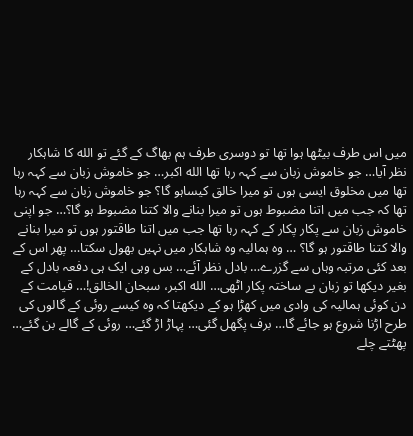میں اس طرف بیٹھا ہوا تھا تو دوسری طرف ہم بھاگ کے گئے تو الله کا شاہکار نظر آیا… جو خاموش زبان سے کہہ رہا تھا الله اکبر… جو خاموش زبان سے کہہ رہا تھا میں مخلوق ایسی ہوں تو میرا خالق کیساہو گا؟ جو خاموش زبان سے کہہ رہا تھا کہ جب میں اتنا مضبوط ہوں تو میرا بنانے والا کتنا مضبوط ہو گا؟… جو اپنی خاموش زبان سے پکار پکار کے کہہ رہا تھا جب میں اتنا طاقتور ہوں تو میرا بنانے والا کتنا طاقتور ہو گا؟ … وہ ہمالیہ وہ شاہکار میں نہیں بھول سکتا… پھر اس کے بعد کئی مرتبہ وہاں سے گزرے… بادل نظر آئے… بس وہی ایک ہی دفعہ بادل کے بغیر دیکھا تو زبان بے ساختہ پکار اٹھی… الله اکبر، سبحان الخالق!… قیامت کے دن کوئی ہمالیہ کی وادی میں کھڑا ہو کے دیکھتا کہ وہ کیسے روئی کے گالوں کی طرح اڑنا شروع ہو جائے گا… برف پگھل گئی… پہاڑ اڑ گئے… روئی کے گالے بن گئے… پھٹتے چلے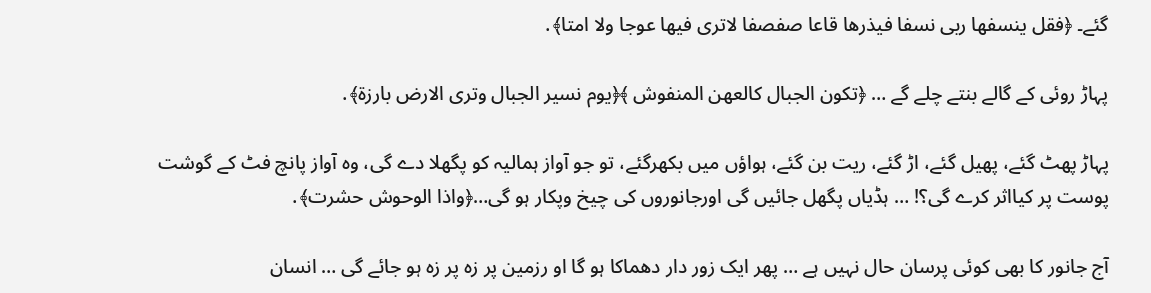گئے۔ ﴿فقل ینسفھا ربی نسفا فیذرھا قاعا صفصفا لاتری فیھا عوجا ولا امتا﴾․

پہاڑ روئی کے گالے بنتے چلے گے … ﴿تکون الجبال کالعھن المنفوش ﴾﴿یوم نسیر الجبال وتری الارض بارزة﴾․

پہاڑ پھٹ گئے، پھیل گئے، اڑ گئے، ریت بن گئے، ہواؤں میں بکھرگئے، تو جو آواز ہمالیہ کو پگھلا دے گی، وہ آواز پانچ فٹ کے گوشت پوست پر کیااثر کرے گی؟! … ہڈیاں پگھل جائیں گی اورجانوروں کی چیخ وپکار ہو گی…﴿واذا الوحوش حشرت﴾․

آج جانور کا بھی کوئی پرسان حال نہیں ہے … پھر ایک زور دار دھماکا ہو گا او رزمین پر زہ پر زہ ہو جائے گی … انسان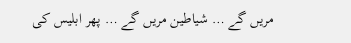مریں گے … شیاطین مریں گے … پھر ابلیس کی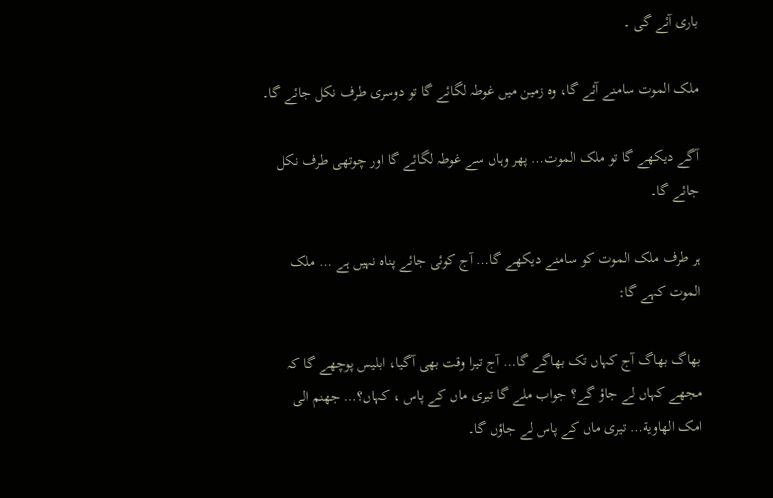باری آئے گی ۔

ملک الموت سامنے آئے گا، وہ زمین میں غوطہ لگائے گا تو دوسری طرف نکل جائے گا۔

آگے دیکھے گا تو ملک الموت… پھر وہاں سے غوطہ لگائے گا اور چوتھی طرف نکل جائے گا۔

ہر طرف ملک الموت کو سامنے دیکھے گا… آج کوئی جائے پناہ نہیں ہے … ملک الموت کہے گا:

بھاگ بھاگ آج کہاں تک بھاگے گا… آج تیرا وقت بھی آگیا، ابلیس پوچھے گا کہ مجھے کہاں لے جاؤ گے؟ جواب ملے گا تیری ماں کے پاس ، کہاں؟… جھنم الی امک الھاویة… تیری ماں کے پاس لے جاؤں گا۔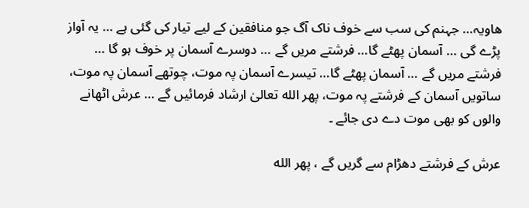ھاویہ… جہنم کی سب سے خوف ناک آگ جو منافقین کے لیے تیار کی گئی ہے … یہ آواز پڑے گی … آسمان پھٹے گا… فرشتے مریں گے … دوسرے آسمان پر خوف ہو گا … فرشتے مریں گے … آسمان پھٹے گا… تیسرے آسمان پہ موت، چوتھے آسمان پہ موت، ساتویں آسمان کے فرشتے پہ موت، پھر الله تعالیٰ ارشاد فرمائیں گے … عرش اٹھانے والوں کو بھی موت دے دی جائے ۔

عرش کے فرشتے دھڑام سے گریں گے ، پھر الله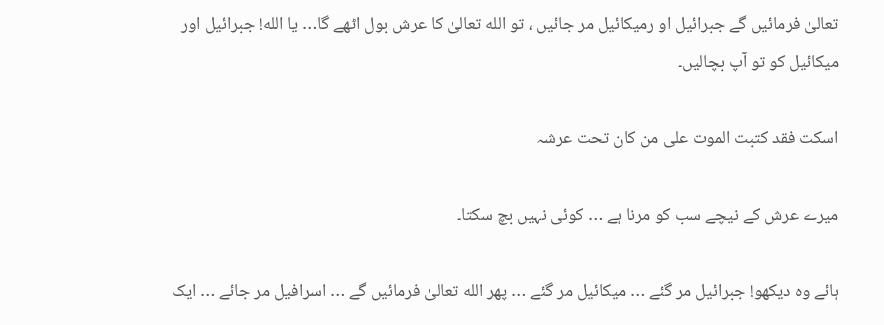تعالیٰ فرمائیں گے جبرائیل او رمیکائیل مر جائیں ، تو الله تعالیٰ کا عرش بول اٹھے گا… یا الله! جبرائیل اور میکائیل کو تو آپ بچالیں۔

اسکت فقد کتبت الموت علی من کان تحت عرشہ

میرے عرش کے نیچے سب کو مرنا ہے … کوئی نہیں بچ سکتا۔

ہائے وہ دیکھو! جبرائیل مر گئے … میکائیل مر گئے … پھر الله تعالیٰ فرمائیں گے … اسرافیل مر جائے … ایک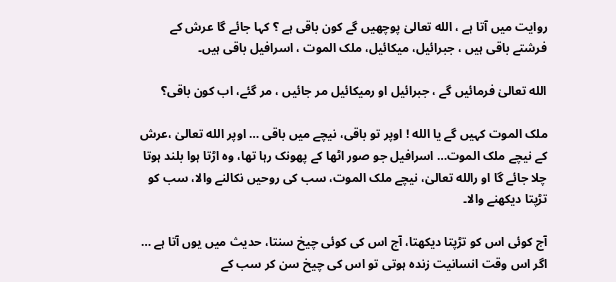روایت میں آتا ہے ، الله تعالیٰ پوچھیں گے کون باقی ہے ؟ کہا جائے گا عرش کے فرشتے باقی ہیں ، جبرائیل، میکائیل، ملک الموت ، اسرافیل باقی ہیں۔

الله تعالیٰ فرمائیں گے ، جبرائیل او رمیکائیل مر جائیں ، مر گئے، اب کون باقی؟

ملک الموت کہیں گے یا الله ! اوپر تو باقی، نیچے میں باقی … اوپر الله تعالیٰ ،عرش کے نیچے ملک الموت… اسرافیل جو صور اٹھا کے پھونک رہا تھا، وہ اڑتا ہوا بلند ہوتا چلا جائے گا او رالله تعالیٰ، نیچے ملک الموت، سب کی روحیں نکالنے والا، سب کو تڑپتا دیکھنے والا۔

آج کوئی اس کو تڑپتا دیکھتا، آج اس کی کوئی چیخ سنتا، حدیث میں یوں آتا ہے … اگر اس وقت انسانیت زندہ ہوتی تو اس کی چیخ سن کر سب کے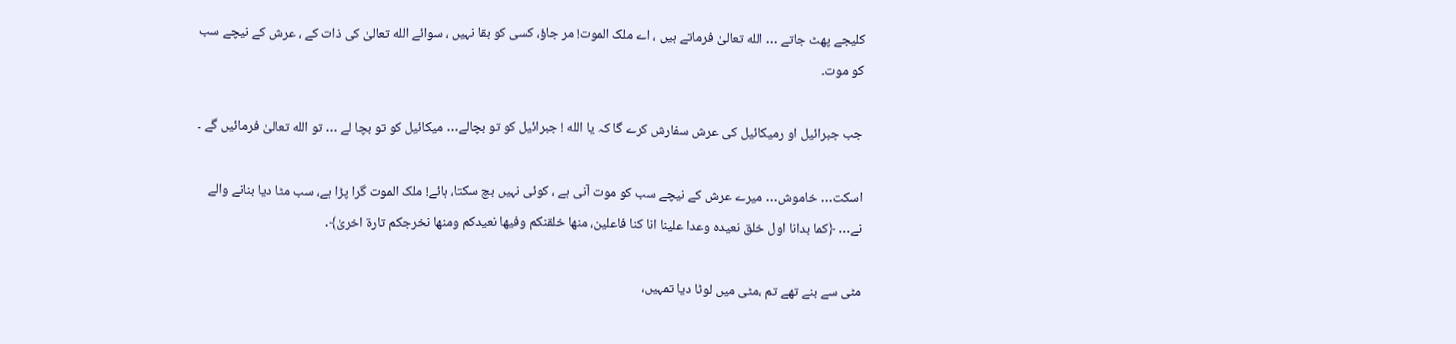کلیجے پھٹ جاتے … الله تعالیٰ فرماتے ہیں ، اے ملک الموت! مر جاؤ، کسی کو بقا نہیں ، سوائے الله تعالیٰ کی ذات کے ، عرش کے نیچے سب کو موت۔

جب جبرائیل او رمیکائیل کی عرش سفارش کرے گا کہ یا الله ! جبرائیل کو تو بچالے… میکائیل کو تو بچا لے … تو الله تعالیٰ فرمائیں گے ۔

اسکت… خاموش… میرے عرش کے نیچے سب کو موت آنی ہے ، کوئی نہیں بچ سکتا، ہائے! ملک الموت گرا پڑا ہے، سب مٹا دیا بنانے والے نے… ﴿کما بدانا اول خلق نعیدہ وعدا علینا انا کنا فاعلین، منھا خلقنکم وفیھا نعیدکم ومنھا نخرجکم تارة اخریٰ﴾․

مٹی سے بنے تھے تم ،مٹی میں لوٹا دیا تمہیں،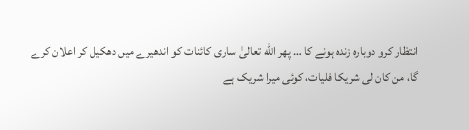انتظار کرو دوبارہ زندہ ہونے کا … پھر الله تعالیٰ ساری کائنات کو اندھیرے میں دھکیل کر اعلان کرے گا، من کان لی شریکا فلیات، کوئی میرا شریک ہے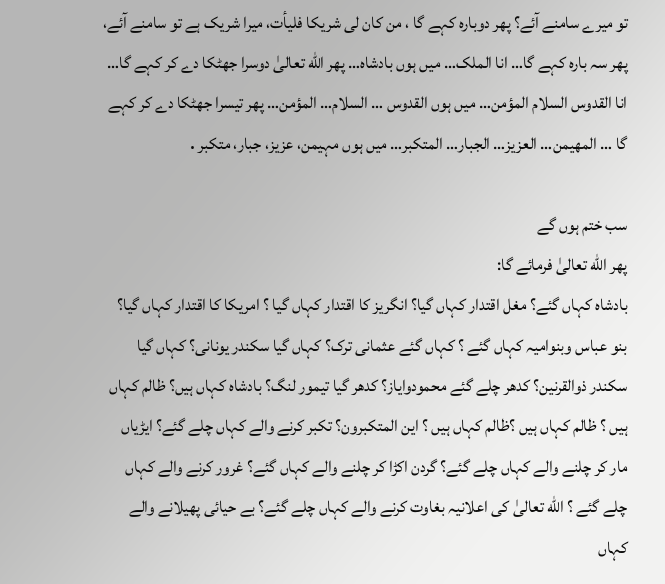تو میرے سامنے آئے؟ پھر دوبارہ کہے گا ، من کان لی شریکا فلیأت، میرا شریک ہے تو سامنے آئے، پھر سہ بارہ کہے گا… انا الملک… میں ہوں بادشاہ… پھر الله تعالیٰ دوسرا جھٹکا دے کر کہے گا… انا القدوس السلام المؤمن… میں ہوں القدوس … السلام… المؤمن… پھر تیسرا جھٹکا دے کر کہے گا … المھیمن… العزیز… الجبار… المتکبر… میں ہوں مہیمن، عزیز، جبار، متکبر․

سب ختم ہوں گے
پھر الله تعالیٰ فرمائے گا:
بادشاہ کہاں گئے؟ مغل اقتدار کہاں گیا؟ انگریز کا اقتدار کہاں گیا ؟ امریکا کا اقتدار کہاں گیا؟ بنو عباس وبنوامیہ کہاں گئے ؟ کہاں گئے عثمانی ترک؟ کہاں گیا سکندر یونانی؟ کہاں گیا سکندر ذوالقرنین؟ کدھر چلے گئے محمودوایاز؟ کدھر گیا تیمور لنگ؟ بادشاہ کہاں ہیں؟ ظالم کہاں ہیں ؟ ظالم کہاں ہیں ؟ظالم کہاں ہیں ؟ این المتکبرون؟ تکبر کرنے والے کہاں چلے گئے؟ ایڑیاں مار کر چلنے والے کہاں چلے گئے؟ گردن اکڑا کر چلنے والے کہاں گئے؟ غرور کرنے والے کہاں چلے گئے ؟ الله تعالیٰ کی اعلانیہ بغاوت کرنے والے کہاں چلے گئے؟ بے حیائی پھیلانے والے کہاں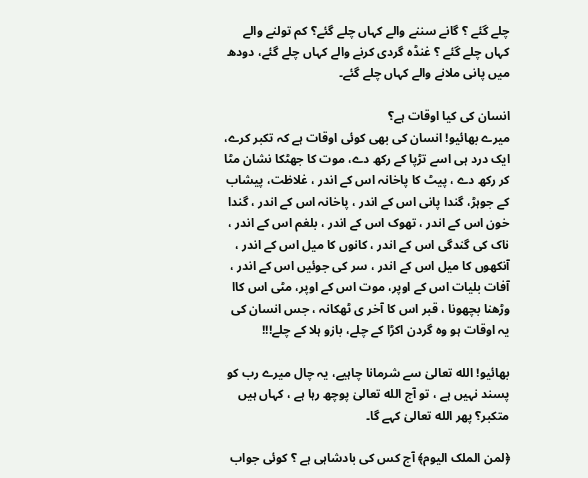چلے گئے ؟ گانے سننے والے کہاں چلے گئے؟ کم تولنے والے کہاں چلے گئے ؟ غنڈہ گردی کرنے والے کہاں چلے گئے، دودھ میں پانی ملانے والے کہاں چلے گئے۔

انسان کی کیا اوقات ہے؟
میرے بھائیو! انسان کی بھی کوئی اوقات ہے کہ تکبر کرے، ایک درد ہی اسے تڑپا کے رکھ دے، موت کا جھٹکا نشان مٹا کر رکھ دے ، پیٹ کا پاخانہ اس کے اندر ، غلاظت، پیشاب کے جوہڑ، گندا پانی اس کے اندر ، پاخانہ اس کے اندر ، گندا خون اس کے اندر ، تھوک اس کے اندر ، بلغم اس کے اندر ، ناک کی گندگی اس کے اندر ، کانوں کا میل اس کے اندر ، آنکھوں کا میل اس کے اندر ، سر کی جوئیں اس کے اندر ، آفات بلیات اس کے اوپر، موت اس کے اوپر، مٹی اس کاا وڑھنا بچھونا ، قبر اس کا آخر ی ٹھکانہ ، جس انسان کی یہ اوقات ہو وہ گردن اکڑا کے چلے، بازو ہلا کے چلے!!!

بھائیو! الله تعالیٰ سے شرمانا چاہیے، یہ چال میرے رب کو پسند نہیں ہے ، تو آج الله تعالیٰ پوچھ رہا ہے ، کہاں ہیں متکبر؟ پھر الله تعالیٰ کہے گا۔

﴿لمن الملک الیوم﴾ آج کس کی بادشاہی ہے ؟ کوئی جواب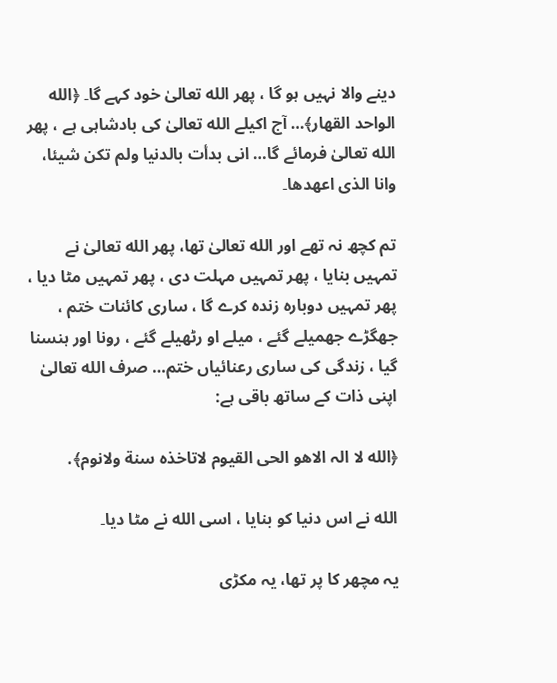دینے والا نہیں ہو گا ، پھر الله تعالیٰ خود کہے گا۔ ﴿الله الواحد القھار﴾… آج اکیلے الله تعالیٰ کی بادشاہی ہے ، پھر الله تعالیٰ فرمائے گا… انی بدأت بالدنیا ولم تکن شیئا، وانا الذی اعھدھا۔

تم کچھ نہ تھے اور الله تعالیٰ تھا، پھر الله تعالیٰ نے تمہیں بنایا ، پھر تمہیں مہلت دی ، پھر تمہیں مٹا دیا ، پھر تمہیں دوبارہ زندہ کرے گا ، ساری کائنات ختم ، جھگڑے جھمیلے گئے ، میلے او رٹھیلے گئے ، رونا اور ہنسنا گیا ، زندگی کی ساری رعنائیاں ختم… صرف الله تعالیٰ اپنی ذات کے ساتھ باقی ہے:

﴿الله لا الہ الاھو الحی القیوم لاتاخذہ سنة ولانوم﴾․

الله نے اس دنیا کو بنایا ، اسی الله نے مٹا دیا۔

یہ مچھر کا پر تھا، یہ مکڑی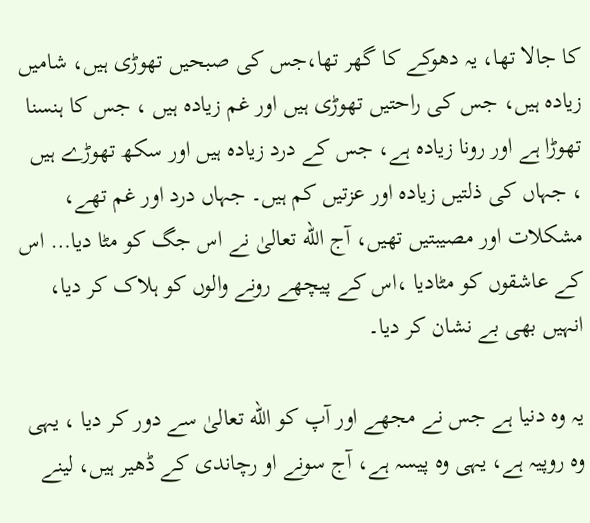کا جالا تھا، یہ دھوکے کا گھر تھا،جس کی صبحیں تھوڑی ہیں، شامیں زیادہ ہیں، جس کی راحتیں تھوڑی ہیں اور غم زیادہ ہیں ، جس کا ہنسنا تھوڑا ہے اور رونا زیادہ ہے، جس کے درد زیادہ ہیں اور سکھ تھوڑے ہیں ، جہاں کی ذلتیں زیادہ اور عزتیں کم ہیں۔ جہاں درد اور غم تھے، مشکلات اور مصیبتیں تھیں، آج الله تعالیٰ نے اس جگ کو مٹا دیا… اس کے عاشقوں کو مٹادیا ،اس کے پیچھے رونے والوں کو ہلاک کر دیا، انہیں بھی بے نشان کر دیا۔

یہ وہ دنیا ہے جس نے مجھے اور آپ کو الله تعالیٰ سے دور کر دیا ، یہی وہ روپیہ ہے، یہی وہ پیسہ ہے، آج سونے او رچاندی کے ڈھیر ہیں، لینے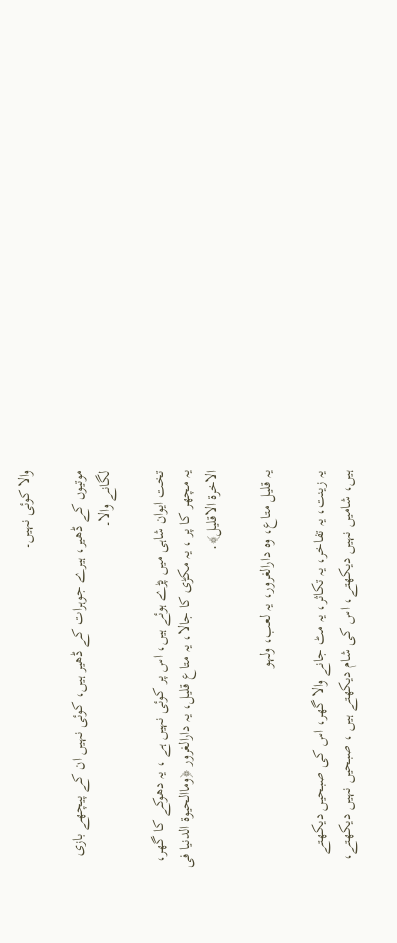والا کوئی نہیں۔

موتیوں کے ڈھیر، ہیرے جوہرات کے ڈھیر ہیں، کوئی نہیں ان کے پیچھے بازی لگانے والا۔

تخت ایوان شاہی میں پڑے ہوئے ہیں، اس پر کوئی نہیں ہے ، یہ دھوکے کا گھر، یہ مچھر کا پر ، یہ مکڑی کا جالا، یہ متاع قلیل، یہ دارالغرور ﴿وماالحیوة الدنیا فی الاخرة الاقلیل﴾․

یہ قلیل متاع، وہ دارالغرور، یہ لعب، ولہو

یہ زینت، یہ تفاخر، یہ تکاثر، یہ مٹ جانے والا گھر، اس کی صبحیں دیکھتے ہیں، شامیں نہیں دیکھتے، اس کی شام دیکھتے ہیں ، صبحیں نہیں دیکھتے،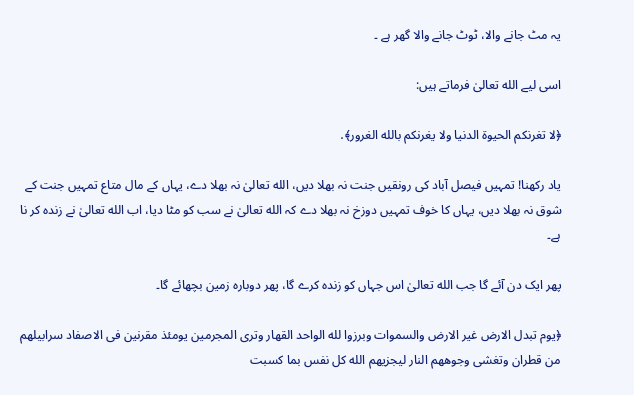یہ مٹ جانے والا، ٹوٹ جانے والا گھر ہے ۔

اسی لیے الله تعالیٰ فرماتے ہیں:

﴿لا تغرنکم الحیوة الدنیا ولا یغرنکم بالله الغرور﴾․

یاد رکھنا! تمہیں فیصل آباد کی رونقیں جنت نہ بھلا دیں، الله تعالیٰ نہ بھلا دے، یہاں کے مال متاع تمہیں جنت کے شوق نہ بھلا دیں، یہاں کا خوف تمہیں دوزخ نہ بھلا دے کہ الله تعالیٰ نے سب کو مٹا دیا، اب الله تعالیٰ نے زندہ کر نا ہے۔

پھر ایک دن آئے گا جب الله تعالیٰ اس جہاں کو زندہ کرے گا، پھر دوبارہ زمین بچھائے گا۔

﴿یوم تبدل الارض غیر الارض والسموات وبرزوا لله الواحد القھار وتری المجرمین یومئذ مقرنین فی الاصفاد سرابیلھم من قطران وتغشی وجوھھم النار لیجزیھم الله کل نفس بما کسبت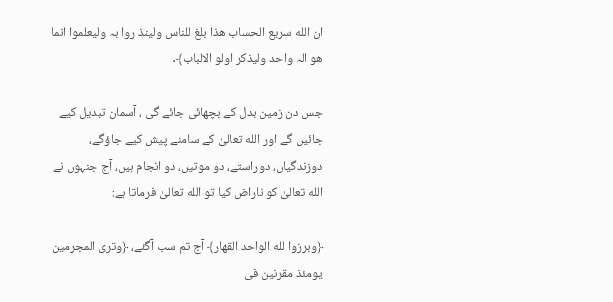ان الله سریع الحساب ھذا بلغ للناس ولینذ روا بہ ولیعلموا انما ھو الہ واحد ولیذکر اولو الالباب﴾․

جس دن زمین بدل کے بچھائی جائے گی ، آسمان تبدیل کیے جائیں گے اور الله تعالیٰ کے سامنے پیش کیے جاؤگے، دوزندگیاں، دوراستے، دو موتیں، دو انجام ہیں، آج جنہوں نے الله تعالیٰ کو ناراض کیا تو الله تعالیٰ فرماتا ہے:

﴿وبرزوا لله الواحد القھار﴾ آج تم سب آگئے، ﴿وتری المجرمین یومئذ مقرنین فی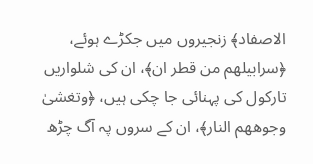الاصفاد﴾ زنجیروں میں جکڑے ہوئے، ﴿سرابیلھم من قطر ان﴾، ان کی شلواریں تارکول کی پہنائی جا چکی ہیں، ﴿وتغشیٰ وجوھھم النار﴾، ان کے سروں پہ آگ چڑھ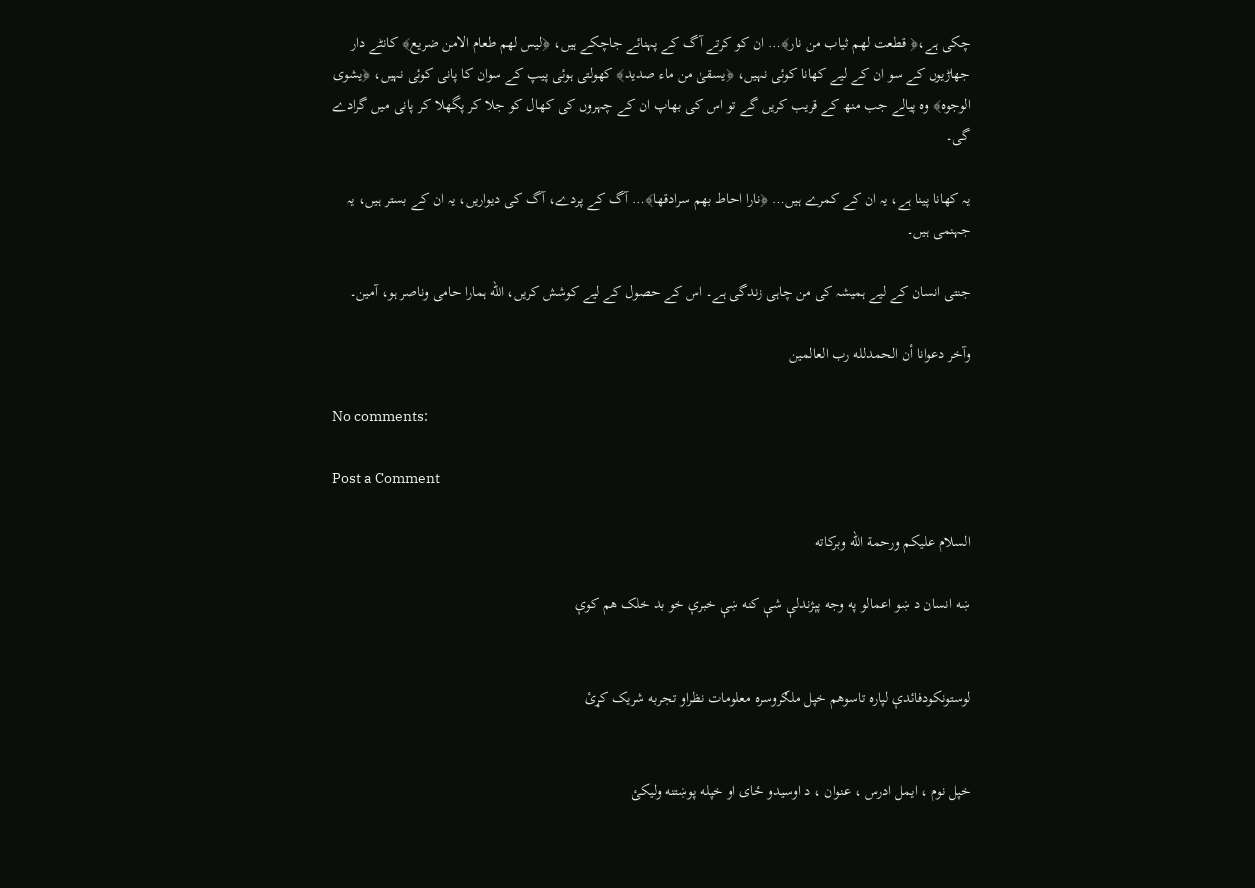چکی ہے،﴿ قطعت لھم ثیاب من نار﴾… ان کو کرتے آگ کے پہنائے جاچکے ہیں، ﴿لیس لھم طعام الامن ضریع﴾ کانٹے دار جھاڑیوں کے سو ان کے لیے کھانا کوئی نہیں، ﴿یسقیٰ من ماء صدید﴾ کھولتی ہوئی پیپ کے سوان کا پانی کوئی نہیں، ﴿یشوی الوجوہ﴾ وہ پیالے جب منھ کے قریب کریں گے تو اس کی بھاپ ان کے چہروں کی کھال کو جلا کر پگھلا کر پانی میں گرادے گی۔

یہ کھانا پینا ہے، یہ ان کے کمرے ہیں… ﴿نارا احاط بھم سرادقھا﴾… آگ کے پردے، آگ کی دیواریں، یہ ان کے بستر ہیں، یہ جہنمی ہیں۔

جنتی انسان کے لیے ہمیشہ کی من چاہی زندگی ہے۔ اس کے حصول کے لیے کوشش کریں، الله ہمارا حامی وناصر ہو، آمین۔

وآخر دعوانا أن الحمدلله رب العالمین

No comments:

Post a Comment

السلام علیکم ورحمة الله وبرکاته

ښه انسان د ښو اعمالو په وجه پېژندلې شې کنه ښې خبرې خو بد خلک هم کوې


لوستونکودفائدې لپاره تاسوهم خپل ملګروسره معلومات نظراو تجربه شریک کړئ


خپل نوم ، ايمل ادرس ، عنوان ، د اوسيدو ځای او خپله پوښتنه وليکئ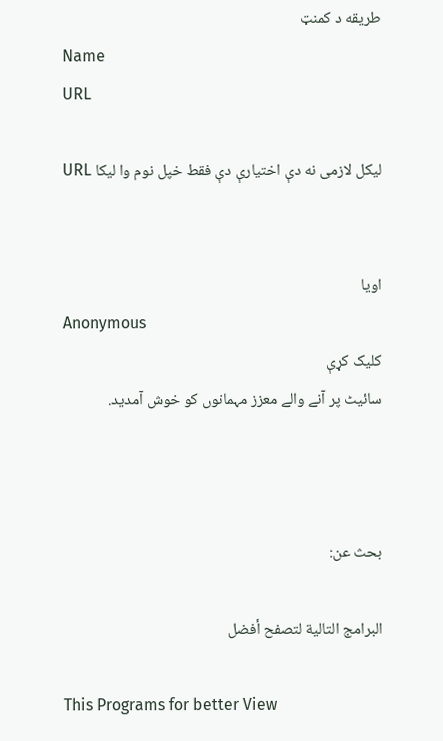طریقه د کمنټ
Name
URL

لیکل لازمی نه دې اختیارې دې فقط خپل نوم وا لیکا URL


اویا
Anonymous
کلیک کړې
سائیٹ پر آنے والے معزز مہمانوں کو خوش آمدید.



بحث عن:

البرامج التالية لتصفح أفضل

This Programs for better View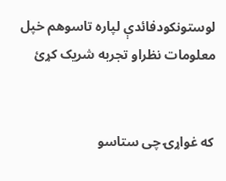لوستونکودفائدې لپاره تاسوهم خپل معلومات نظراو تجربه شریک کړئ


که غواړۍ چی ستاسو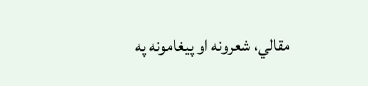مقالي، شعرونه او پيغامونه په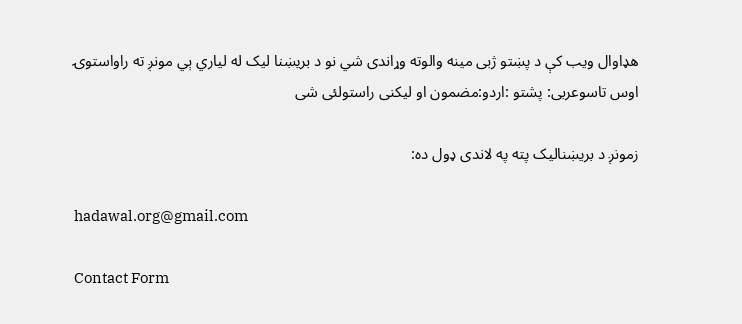هډاوال ويب کې د پښتو ژبی مينه والوته وړاندی شي نو د بريښنا ليک له لياري ېي مونږ ته راواستوۍ
اوس تاسوعربی: پشتو :اردو:مضمون او لیکنی راستولئی شی

زمونږ د بريښناليک پته په لاندی ډول ده:

hadawal.org@gmail.com

Contact Form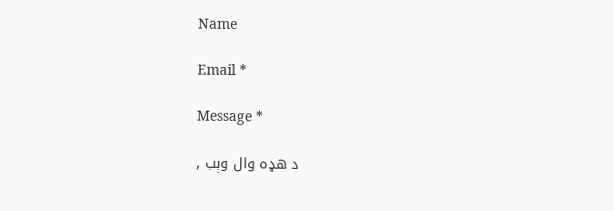Name

Email *

Message *

د هډه وال وېب ,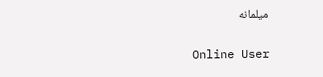میلمانه

Online User